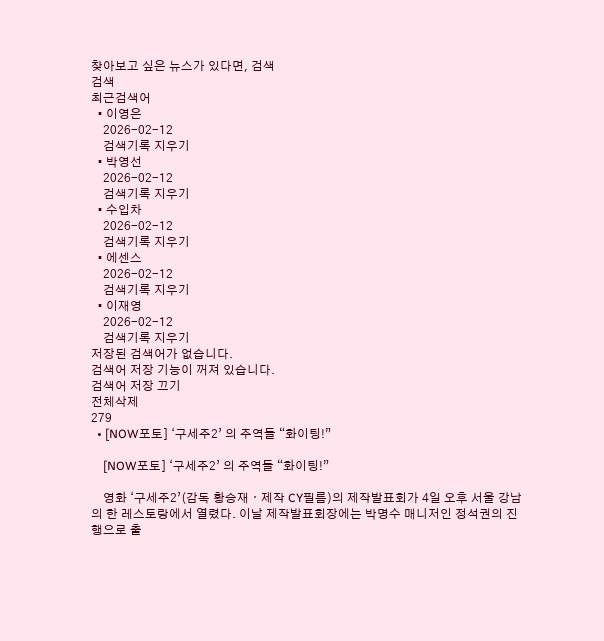찾아보고 싶은 뉴스가 있다면, 검색
검색
최근검색어
  • 이영은
    2026-02-12
    검색기록 지우기
  • 박영선
    2026-02-12
    검색기록 지우기
  • 수입차
    2026-02-12
    검색기록 지우기
  • 에센스
    2026-02-12
    검색기록 지우기
  • 이재영
    2026-02-12
    검색기록 지우기
저장된 검색어가 없습니다.
검색어 저장 기능이 꺼져 있습니다.
검색어 저장 끄기
전체삭제
279
  • [NOW포토] ‘구세주2’ 의 주역들 “화이팅!”

    [NOW포토] ‘구세주2’ 의 주역들 “화이팅!”

    영화 ‘구세주2’(감독 황승재ㆍ제작 CY필름)의 제작발표회가 4일 오후 서울 강남의 한 레스토랑에서 열렸다. 이날 제작발표회장에는 박명수 매니저인 정석권의 진행으로 출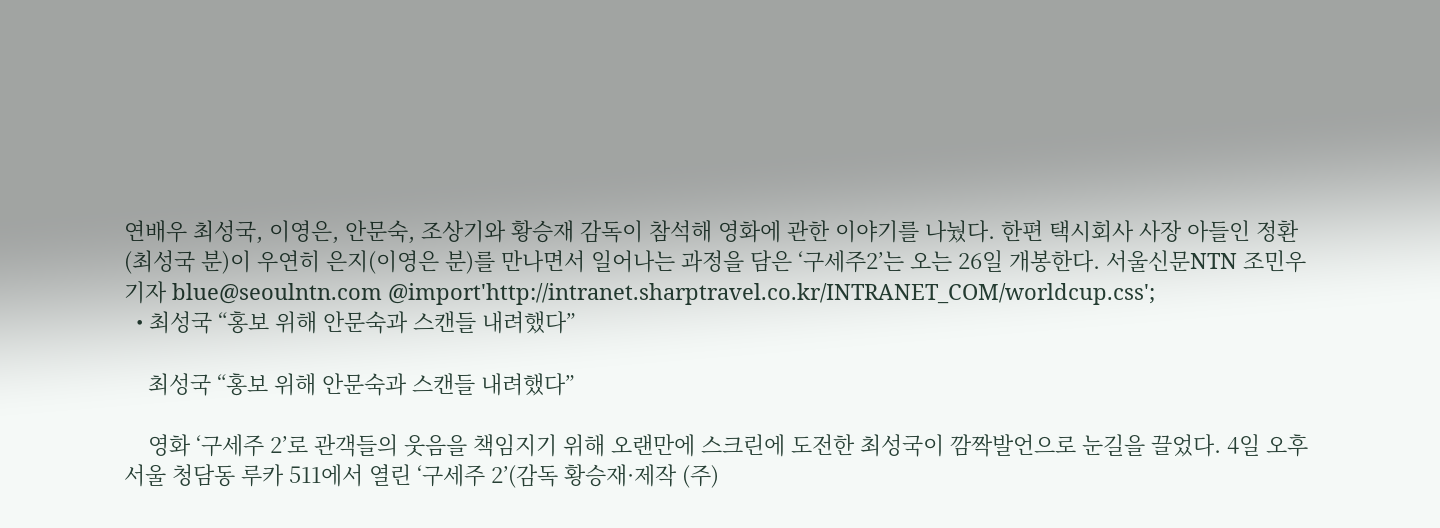연배우 최성국, 이영은, 안문숙, 조상기와 황승재 감독이 참석해 영화에 관한 이야기를 나눴다. 한편 택시회사 사장 아들인 정환(최성국 분)이 우연히 은지(이영은 분)를 만나면서 일어나는 과정을 담은 ‘구세주2’는 오는 26일 개봉한다. 서울신문NTN 조민우 기자 blue@seoulntn.com @import'http://intranet.sharptravel.co.kr/INTRANET_COM/worldcup.css';
  • 최성국 “홍보 위해 안문숙과 스캔들 내려했다”

    최성국 “홍보 위해 안문숙과 스캔들 내려했다”

    영화 ‘구세주 2’로 관객들의 웃음을 책임지기 위해 오랜만에 스크린에 도전한 최성국이 깜짝발언으로 눈길을 끌었다. 4일 오후 서울 청담동 루카 511에서 열린 ‘구세주 2’(감독 황승재·제작 (주)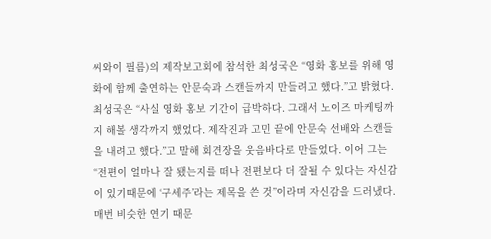씨와이 필름)의 제작보고회에 참석한 최성국은 “영화 홍보를 위해 영화에 함께 출연하는 안문숙과 스캔들까지 만들려고 했다.”고 밝혔다. 최성국은 “사실 영화 홍보 기간이 급박하다. 그래서 노이즈 마케팅까지 해볼 생각까지 했었다. 제작진과 고민 끝에 안문숙 선배와 스캔들을 내려고 했다.”고 말해 회견장을 웃음바다로 만들었다. 이어 그는 “전편이 얼마나 잘 됐는지를 떠나 전편보다 더 잘될 수 있다는 자신감이 있기때문에 ‘구세주’라는 제목을 쓴 것”이라며 자신감을 드러냈다. 매번 비슷한 연기 때문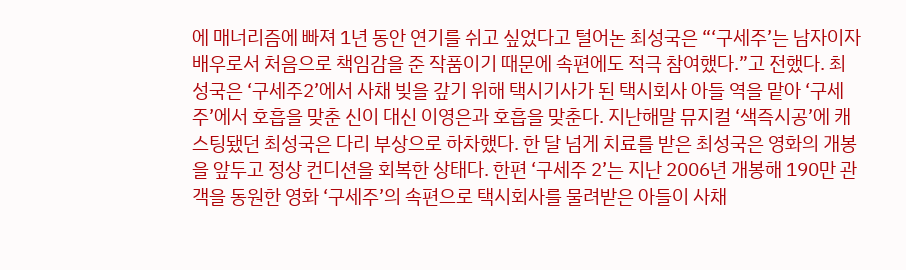에 매너리즘에 빠져 1년 동안 연기를 쉬고 싶었다고 털어논 최성국은 “‘구세주’는 남자이자 배우로서 처음으로 책임감을 준 작품이기 때문에 속편에도 적극 참여했다.”고 전했다. 최성국은 ‘구세주2’에서 사채 빚을 갚기 위해 택시기사가 된 택시회사 아들 역을 맡아 ‘구세주’에서 호흡을 맞춘 신이 대신 이영은과 호흡을 맞춘다. 지난해말 뮤지컬 ‘색즉시공’에 캐스팅됐던 최성국은 다리 부상으로 하차했다. 한 달 넘게 치료를 받은 최성국은 영화의 개봉을 앞두고 정상 컨디션을 회복한 상태다. 한편 ‘구세주 2’는 지난 2006년 개봉해 190만 관객을 동원한 영화 ‘구세주’의 속편으로 택시회사를 물려받은 아들이 사채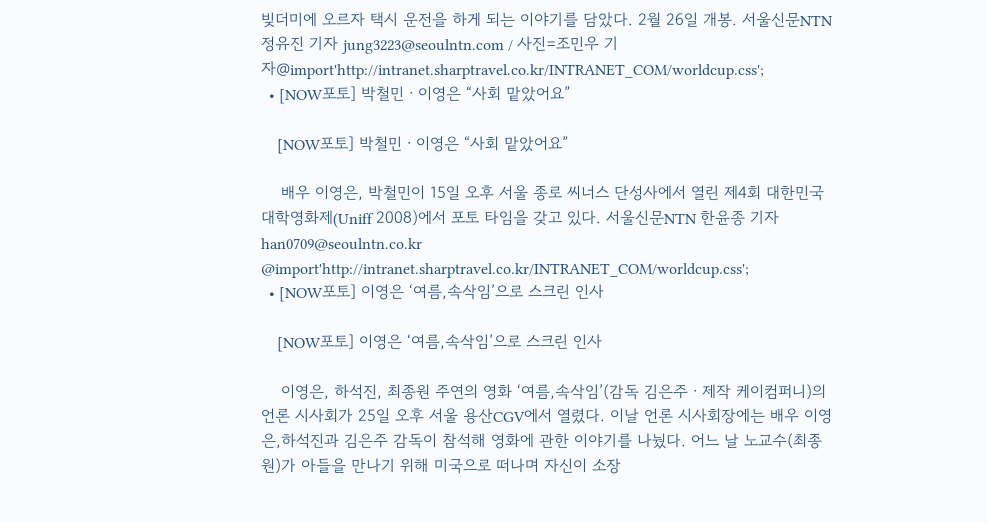빚더미에 오르자 택시 운전을 하게 되는 이야기를 담았다. 2월 26일 개봉. 서울신문NTN 정유진 기자 jung3223@seoulntn.com / 사진=조민우 기자@import'http://intranet.sharptravel.co.kr/INTRANET_COM/worldcup.css';
  • [NOW포토] 박철민ㆍ이영은 “사회 맡았어요”

    [NOW포토] 박철민ㆍ이영은 “사회 맡았어요”

    배우 이영은, 박철민이 15일 오후 서울 종로 씨너스 단성사에서 열린 제4회 대한민국 대학영화제(Uniff 2008)에서 포토 타임을 갖고 있다. 서울신문NTN 한윤종 기자 han0709@seoulntn.co.kr @import'http://intranet.sharptravel.co.kr/INTRANET_COM/worldcup.css';
  • [NOW포토] 이영은 ‘여름,속삭임’으로 스크린 인사

    [NOW포토] 이영은 ‘여름,속삭임’으로 스크린 인사

    이영은, 하석진, 최종원 주연의 영화 ‘여름,속삭임’(감독 김은주ㆍ제작 케이컴퍼니)의 언론 시사회가 25일 오후 서울 용산CGV에서 열렸다. 이날 언론 시사회장에는 배우 이영은,하석진과 김은주 감독이 참석해 영화에 관한 이야기를 나눴다. 어느 날 노교수(최종원)가 아들을 만나기 위해 미국으로 떠나며 자신이 소장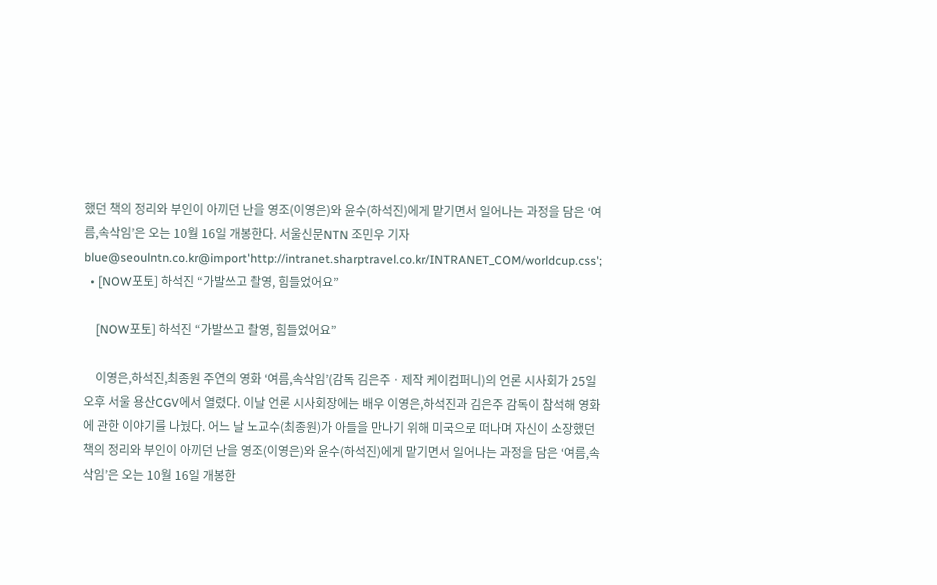했던 책의 정리와 부인이 아끼던 난을 영조(이영은)와 윤수(하석진)에게 맡기면서 일어나는 과정을 담은 ‘여름,속삭임’은 오는 10월 16일 개봉한다. 서울신문NTN 조민우 기자 blue@seoulntn.co.kr@import'http://intranet.sharptravel.co.kr/INTRANET_COM/worldcup.css';
  • [NOW포토] 하석진 “가발쓰고 촬영, 힘들었어요”

    [NOW포토] 하석진 “가발쓰고 촬영, 힘들었어요”

    이영은,하석진,최종원 주연의 영화 ‘여름,속삭임’(감독 김은주ㆍ제작 케이컴퍼니)의 언론 시사회가 25일 오후 서울 용산CGV에서 열렸다. 이날 언론 시사회장에는 배우 이영은,하석진과 김은주 감독이 참석해 영화에 관한 이야기를 나눴다. 어느 날 노교수(최종원)가 아들을 만나기 위해 미국으로 떠나며 자신이 소장했던 책의 정리와 부인이 아끼던 난을 영조(이영은)와 윤수(하석진)에게 맡기면서 일어나는 과정을 담은 ‘여름,속삭임’은 오는 10월 16일 개봉한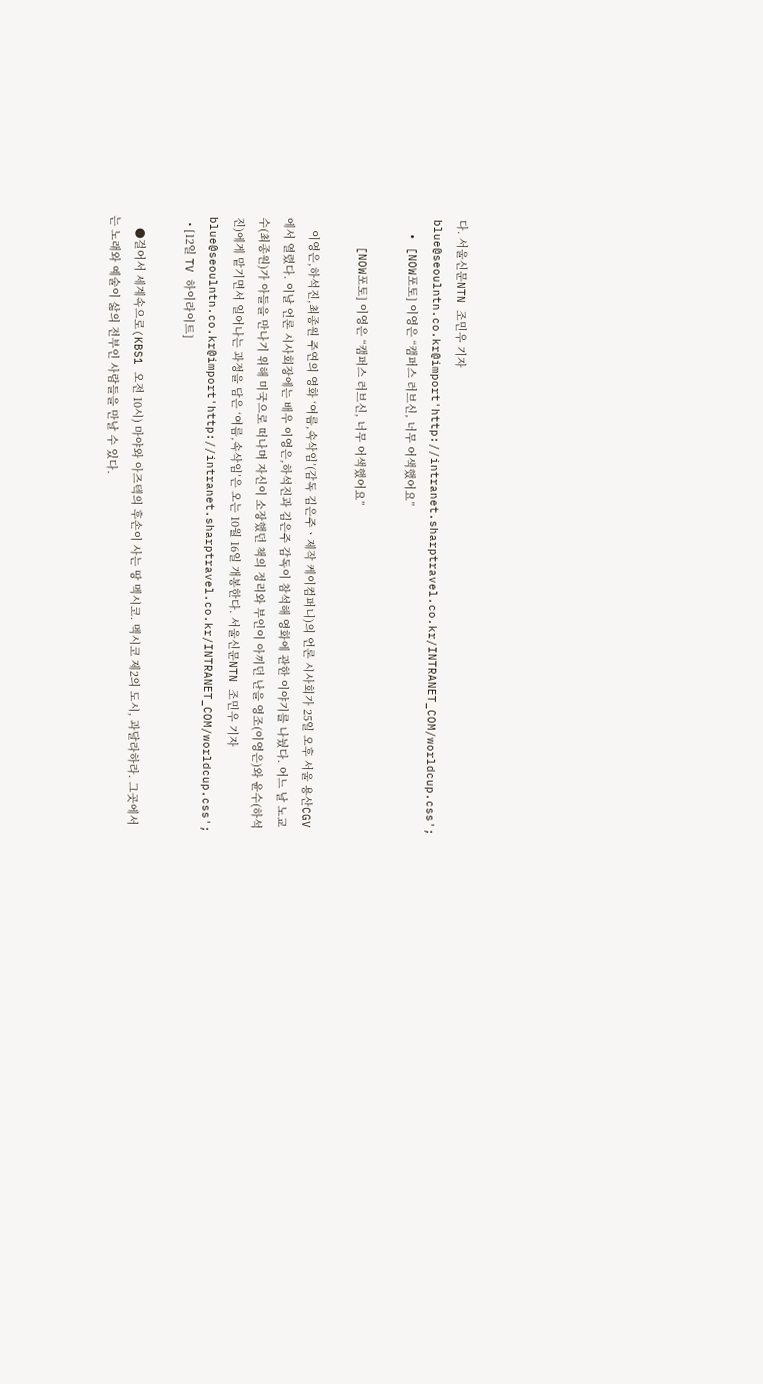다. 서울신문NTN 조민우 기자 blue@seoulntn.co.kr@import'http://intranet.sharptravel.co.kr/INTRANET_COM/worldcup.css';
  • [NOW포토] 이영은 “캠퍼스 러브신, 너무 어색했어요”

    [NOW포토] 이영은 “캠퍼스 러브신, 너무 어색했어요”

    이영은,하석진,최종원 주연의 영화 ‘여름,속삭임’(감독 김은주ㆍ제작 케이컴퍼니)의 언론 시사회가 25일 오후 서울 용산CGV에서 열렸다. 이날 언론 시사회장에는 배우 이영은,하석진과 김은주 감독이 참석해 영화에 관한 이야기를 나눴다. 어느 날 노교수(최종원)가 아들을 만나기 위해 미국으로 떠나며 자신이 소장했던 책의 정리와 부인이 아끼던 난을 영조(이영은)와 윤수(하석진)에게 맡기면서 일어나는 과정을 담은 ‘여름,속삭임’은 오는 10월 16일 개봉한다. 서울신문NTN 조민우 기자 blue@seoulntn.co.kr@import'http://intranet.sharptravel.co.kr/INTRANET_COM/worldcup.css';
  • [12일 TV 하이라이트]

    ●걸어서 세계속으로(KBS1 오전 10시) 마야와 아즈텍의 후손이 사는 땅 멕시코. 멕시코 제2의 도시, 과달라하라. 그곳에서는 노래와 예술이 삶의 전부인 사람들을 만날 수 있다.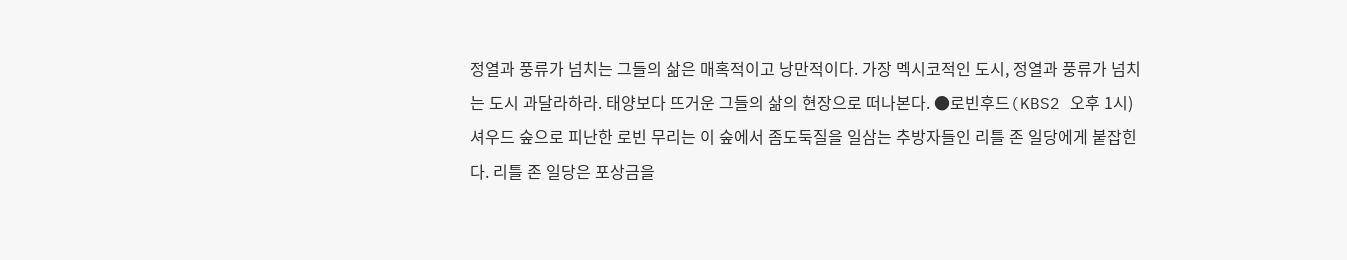정열과 풍류가 넘치는 그들의 삶은 매혹적이고 낭만적이다. 가장 멕시코적인 도시, 정열과 풍류가 넘치는 도시 과달라하라. 태양보다 뜨거운 그들의 삶의 현장으로 떠나본다. ●로빈후드(KBS2 오후 1시) 셔우드 숲으로 피난한 로빈 무리는 이 숲에서 좀도둑질을 일삼는 추방자들인 리틀 존 일당에게 붙잡힌다. 리틀 존 일당은 포상금을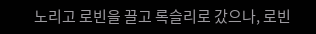노리고 로빈을 끌고 록슬리로 갔으나, 로빈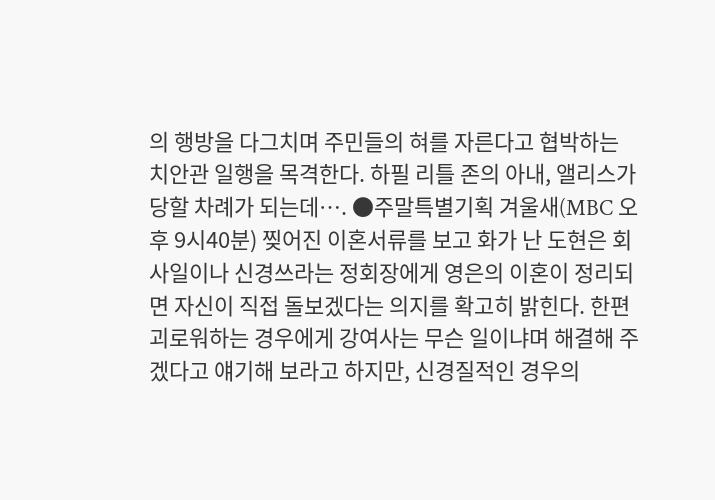의 행방을 다그치며 주민들의 혀를 자른다고 협박하는 치안관 일행을 목격한다. 하필 리틀 존의 아내, 앨리스가 당할 차례가 되는데…. ●주말특별기획 겨울새(MBC 오후 9시40분) 찢어진 이혼서류를 보고 화가 난 도현은 회사일이나 신경쓰라는 정회장에게 영은의 이혼이 정리되면 자신이 직접 돌보겠다는 의지를 확고히 밝힌다. 한편 괴로워하는 경우에게 강여사는 무슨 일이냐며 해결해 주겠다고 얘기해 보라고 하지만, 신경질적인 경우의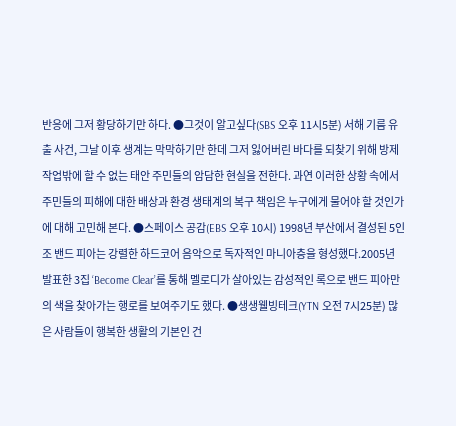반응에 그저 황당하기만 하다. ●그것이 알고싶다(SBS 오후 11시5분) 서해 기름 유출 사건, 그날 이후 생계는 막막하기만 한데 그저 잃어버린 바다를 되찾기 위해 방제 작업밖에 할 수 없는 태안 주민들의 암담한 현실을 전한다. 과연 이러한 상황 속에서 주민들의 피해에 대한 배상과 환경 생태계의 복구 책임은 누구에게 물어야 할 것인가에 대해 고민해 본다. ●스페이스 공감(EBS 오후 10시) 1998년 부산에서 결성된 5인조 밴드 피아는 강렬한 하드코어 음악으로 독자적인 마니아층을 형성했다.2005년 발표한 3집 ‘Become Clear’를 통해 멜로디가 살아있는 감성적인 록으로 밴드 피아만의 색을 찾아가는 행로를 보여주기도 했다. ●생생웰빙테크(YTN 오전 7시25분) 많은 사람들이 행복한 생활의 기본인 건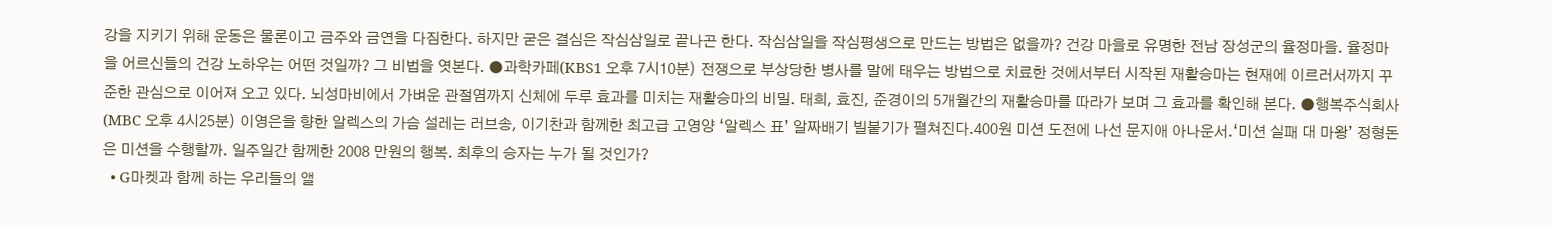강을 지키기 위해 운동은 물론이고 금주와 금연을 다짐한다. 하지만 굳은 결심은 작심삼일로 끝나곤 한다. 작심삼일을 작심평생으로 만드는 방법은 없을까? 건강 마을로 유명한 전남 장성군의 율정마을. 율정마을 어르신들의 건강 노하우는 어떤 것일까? 그 비법을 엿본다. ●과학카페(KBS1 오후 7시10분) 전쟁으로 부상당한 병사를 말에 태우는 방법으로 치료한 것에서부터 시작된 재활승마는 현재에 이르러서까지 꾸준한 관심으로 이어져 오고 있다. 뇌성마비에서 가벼운 관절염까지 신체에 두루 효과를 미치는 재활승마의 비밀. 태희, 효진, 준경이의 5개월간의 재활승마를 따라가 보며 그 효과를 확인해 본다. ●행복주식회사(MBC 오후 4시25분) 이영은을 향한 알렉스의 가슴 설레는 러브송, 이기찬과 함께한 최고급 고영양 ‘알렉스 표’ 알짜배기 빌붙기가 펼쳐진다.400원 미션 도전에 나선 문지애 아나운서.‘미션 실패 대 마왕’ 정형돈은 미션을 수행할까. 일주일간 함께한 2008 만원의 행복. 최후의 승자는 누가 될 것인가?
  • G마켓과 함께 하는 우리들의 앨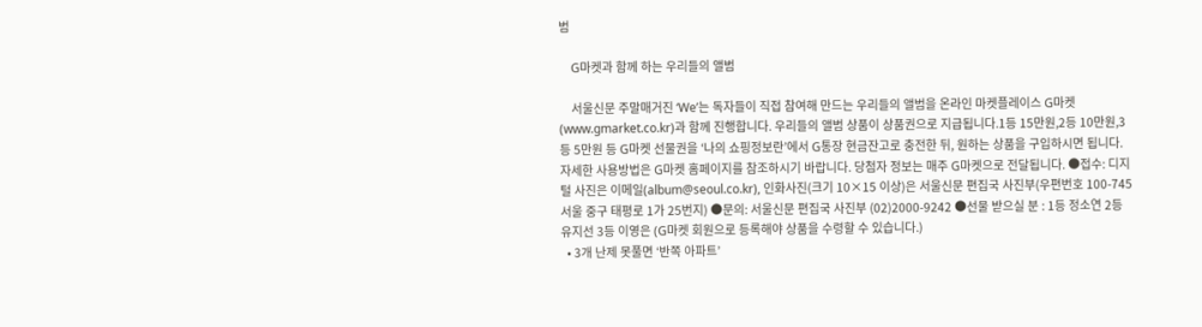범

    G마켓과 함께 하는 우리들의 앨범

    서울신문 주말매거진 ‘We’는 독자들이 직접 참여해 만드는 우리들의 앨범을 온라인 마켓플레이스 G마켓(www.gmarket.co.kr)과 함께 진행합니다. 우리들의 앨범 상품이 상품권으로 지급됩니다.1등 15만원,2등 10만원,3등 5만원 등 G마켓 선물권을 ‘나의 쇼핑정보란’에서 G통장 현금잔고로 충전한 뒤, 원하는 상품을 구입하시면 됩니다. 자세한 사용방법은 G마켓 홈페이지를 참조하시기 바랍니다. 당첨자 정보는 매주 G마켓으로 전달됩니다. ●접수: 디지털 사진은 이메일(album@seoul.co.kr), 인화사진(크기 10×15 이상)은 서울신문 편집국 사진부(우편번호 100-745 서울 중구 태평로 1가 25번지) ●문의: 서울신문 편집국 사진부 (02)2000-9242 ●선물 받으실 분 : 1등 정소연 2등 유지선 3등 이영은 (G마켓 회원으로 등록해야 상품을 수령할 수 있습니다.)
  • 3개 난제 못풀면 ‘반쪽 아파트’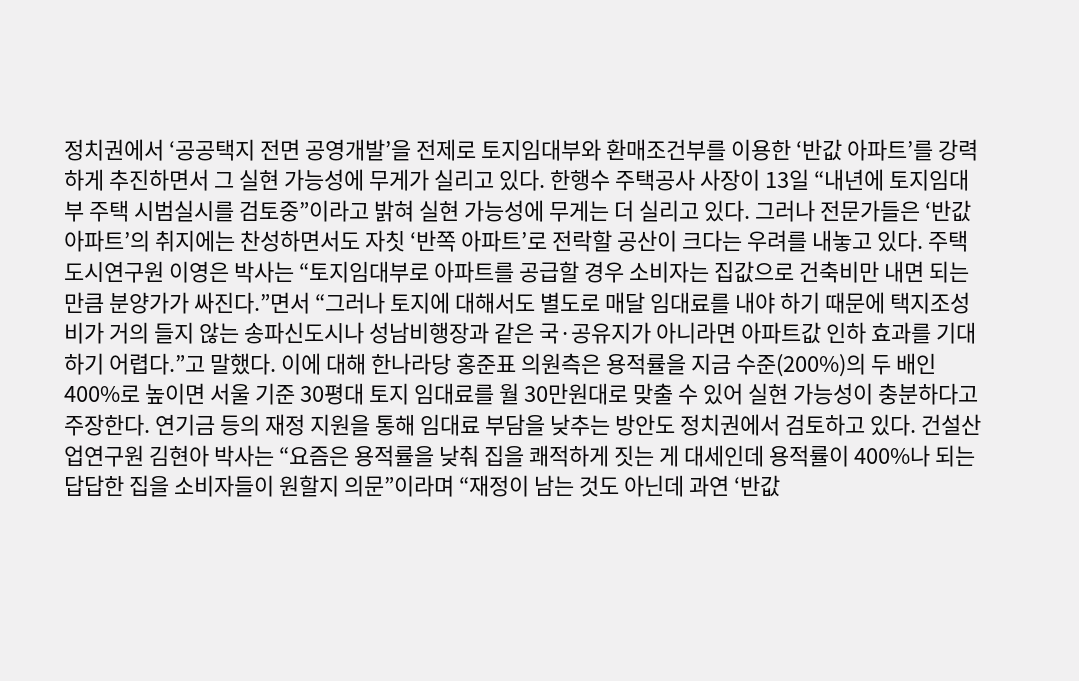정치권에서 ‘공공택지 전면 공영개발’을 전제로 토지임대부와 환매조건부를 이용한 ‘반값 아파트’를 강력하게 추진하면서 그 실현 가능성에 무게가 실리고 있다. 한행수 주택공사 사장이 13일 “내년에 토지임대부 주택 시범실시를 검토중”이라고 밝혀 실현 가능성에 무게는 더 실리고 있다. 그러나 전문가들은 ‘반값 아파트’의 취지에는 찬성하면서도 자칫 ‘반쪽 아파트’로 전락할 공산이 크다는 우려를 내놓고 있다. 주택도시연구원 이영은 박사는 “토지임대부로 아파트를 공급할 경우 소비자는 집값으로 건축비만 내면 되는 만큼 분양가가 싸진다.”면서 “그러나 토지에 대해서도 별도로 매달 임대료를 내야 하기 때문에 택지조성비가 거의 들지 않는 송파신도시나 성남비행장과 같은 국·공유지가 아니라면 아파트값 인하 효과를 기대하기 어렵다.”고 말했다. 이에 대해 한나라당 홍준표 의원측은 용적률을 지금 수준(200%)의 두 배인 400%로 높이면 서울 기준 30평대 토지 임대료를 월 30만원대로 맞출 수 있어 실현 가능성이 충분하다고 주장한다. 연기금 등의 재정 지원을 통해 임대료 부담을 낮추는 방안도 정치권에서 검토하고 있다. 건설산업연구원 김현아 박사는 “요즘은 용적률을 낮춰 집을 쾌적하게 짓는 게 대세인데 용적률이 400%나 되는 답답한 집을 소비자들이 원할지 의문”이라며 “재정이 남는 것도 아닌데 과연 ‘반값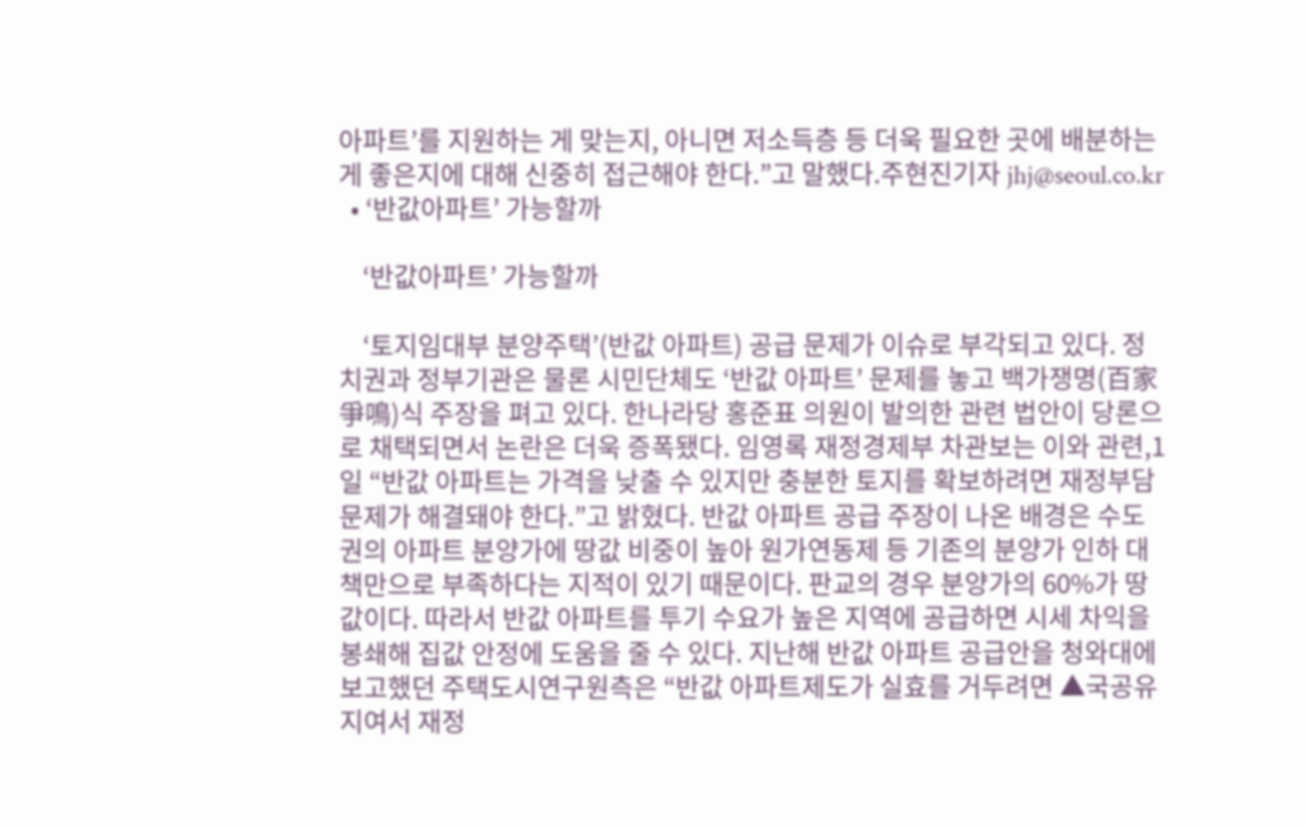아파트’를 지원하는 게 맞는지, 아니면 저소득층 등 더욱 필요한 곳에 배분하는 게 좋은지에 대해 신중히 접근해야 한다.”고 말했다.주현진기자 jhj@seoul.co.kr
  • ‘반값아파트’ 가능할까

    ‘반값아파트’ 가능할까

    ‘토지임대부 분양주택’(반값 아파트) 공급 문제가 이슈로 부각되고 있다. 정치권과 정부기관은 물론 시민단체도 ‘반값 아파트’ 문제를 놓고 백가쟁명(百家爭鳴)식 주장을 펴고 있다. 한나라당 홍준표 의원이 발의한 관련 법안이 당론으로 채택되면서 논란은 더욱 증폭됐다. 임영록 재정경제부 차관보는 이와 관련,1일 “반값 아파트는 가격을 낮출 수 있지만 충분한 토지를 확보하려면 재정부담 문제가 해결돼야 한다.”고 밝혔다. 반값 아파트 공급 주장이 나온 배경은 수도권의 아파트 분양가에 땅값 비중이 높아 원가연동제 등 기존의 분양가 인하 대책만으로 부족하다는 지적이 있기 때문이다. 판교의 경우 분양가의 60%가 땅값이다. 따라서 반값 아파트를 투기 수요가 높은 지역에 공급하면 시세 차익을 봉쇄해 집값 안정에 도움을 줄 수 있다. 지난해 반값 아파트 공급안을 청와대에 보고했던 주택도시연구원측은 “반값 아파트제도가 실효를 거두려면 ▲국공유지여서 재정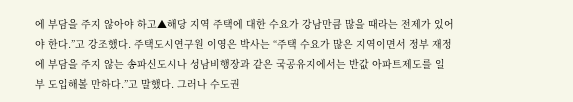에 부담을 주지 않아야 하고▲해당 지역 주택에 대한 수요가 강남만큼 많을 때라는 전제가 있어야 한다.”고 강조했다. 주택도시연구원 이영은 박사는 “주택 수요가 많은 지역이면서 정부 재정에 부담을 주지 않는 송파신도시나 성남비행장과 같은 국공유지에서는 반값 아파트제도를 일부 도입해볼 만하다.”고 말했다. 그러나 수도권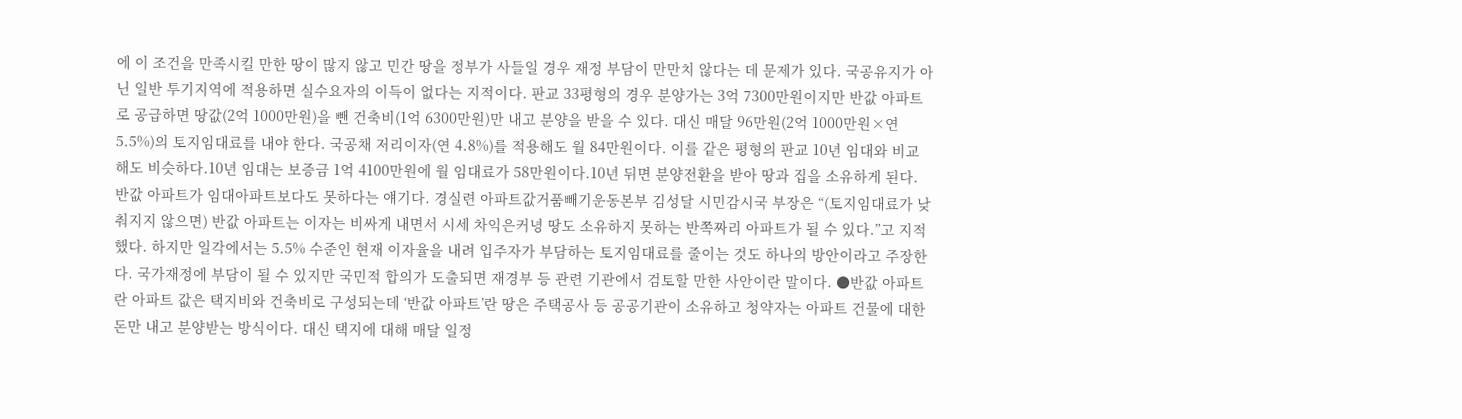에 이 조건을 만족시킬 만한 땅이 많지 않고 민간 땅을 정부가 사들일 경우 재정 부담이 만만치 않다는 데 문제가 있다. 국공유지가 아닌 일반 투기지역에 적용하면 실수요자의 이득이 없다는 지적이다. 판교 33평형의 경우 분양가는 3억 7300만원이지만 반값 아파트로 공급하면 땅값(2억 1000만원)을 뺀 건축비(1억 6300만원)만 내고 분양을 받을 수 있다. 대신 매달 96만원(2억 1000만원×연 5.5%)의 토지임대료를 내야 한다. 국공채 저리이자(연 4.8%)를 적용해도 월 84만원이다. 이를 같은 평형의 판교 10년 임대와 비교해도 비슷하다.10년 임대는 보증금 1억 4100만원에 월 임대료가 58만원이다.10년 뒤면 분양전환을 받아 땅과 집을 소유하게 된다. 반값 아파트가 임대아파트보다도 못하다는 얘기다. 경실련 아파트값거품빼기운동본부 김성달 시민감시국 부장은 “(토지임대료가 낮춰지지 않으면) 반값 아파트는 이자는 비싸게 내면서 시세 차익은커녕 땅도 소유하지 못하는 반쪽짜리 아파트가 될 수 있다.”고 지적했다. 하지만 일각에서는 5.5% 수준인 현재 이자율을 내려 입주자가 부담하는 토지임대료를 줄이는 것도 하나의 방안이라고 주장한다. 국가재정에 부담이 될 수 있지만 국민적 합의가 도출되면 재경부 등 관련 기관에서 검토할 만한 사안이란 말이다. ●반값 아파트란 아파트 값은 택지비와 건축비로 구성되는데 ‘반값 아파트’란 땅은 주택공사 등 공공기관이 소유하고 청약자는 아파트 건물에 대한 돈만 내고 분양받는 방식이다. 대신 택지에 대해 매달 일정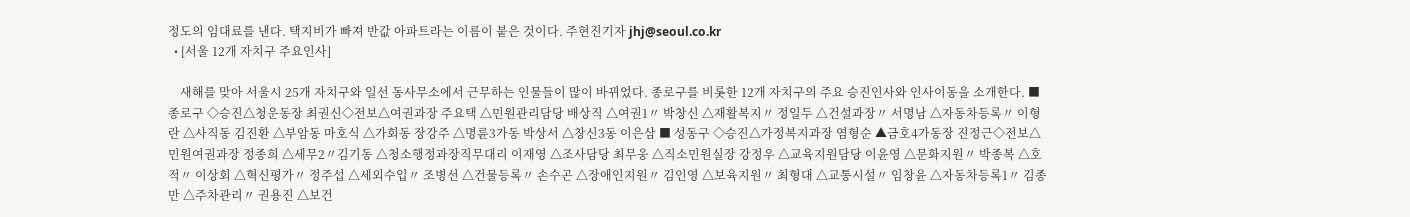정도의 임대료를 낸다. 택지비가 빠져 반값 아파트라는 이름이 붙은 것이다. 주현진기자 jhj@seoul.co.kr
  • [서울 12개 자치구 주요인사]

    새해를 맞아 서울시 25개 자치구와 일선 동사무소에서 근무하는 인물들이 많이 바뀌었다. 종로구를 비롯한 12개 자치구의 주요 승진인사와 인사이동을 소개한다. ■ 종로구 ◇승진△청운동장 최권신◇전보△여권과장 주요택 △민원관리담당 배상직 △여권1〃 박창신 △재활복지〃 정일두 △건설과장〃 서명남 △자동차등록〃 이형란 △사직동 김진환 △부암동 마호식 △가회동 장강주 △명륜3가동 박상서 △창신3동 이은삼 ■ 성동구 ◇승진△가정복지과장 염형순 ▲금호4가동장 진정근◇전보△민원여권과장 정종희 △세무2〃김기동 △청소행정과장직무대리 이재영 △조사담당 최무웅 △직소민원실장 강정우 △교육지원담당 이윤영 △문화지원〃 박종복 △호적〃 이상회 △혁신평가〃 정주섭 △세외수입〃 조병선 △건물등록〃 손수곤 △장애인지원〃 김인영 △보육지원〃 최형대 △교통시설〃 임창윤 △자동차등록1〃 김종만 △주차관리〃 권용진 △보건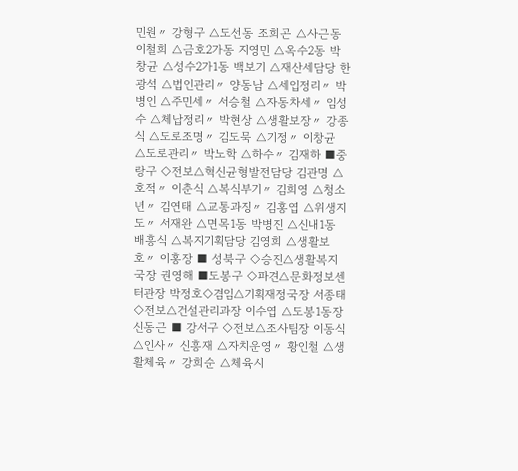민원〃 강형구 △도선동 조희곤 △사근동 이철희 △금호2가동 지영민 △옥수2동 박창균 △성수2가1동 백보기 △재산세담당 한광석 △법인관리〃 양동남 △세입정리〃 박병인 △주민세〃 서승철 △자동차세〃 임성수 △체납정리〃 박현상 △생활보장〃 강종식 △도로조명〃 김도묵 △기정〃 이창균 △도로관리〃 박노학 △하수〃 김재하 ■중랑구 ◇전보△혁신균형발전담당 김관명 △호적〃 이춘식 △복식부기〃 김희영 △청소년〃 김연태 △교통과징〃 김홍엽 △위생지도〃 서재완 △면목1동 박병진 △신내1동 배흥식 △복지기획담당 김영희 △생활보호〃 이홍장 ■ 성북구 ◇승진△생활복지국장 권영해 ■도봉구 ◇파견△문화정보센터관장 박정호◇겸임△기획재정국장 서종태◇전보△건설관리과장 이수엽 △도봉1동장 신동근 ■ 강서구 ◇전보△조사팀장 이동식 △인사〃 신흥재 △자치운영〃 황인철 △생활체육〃 강희순 △체육시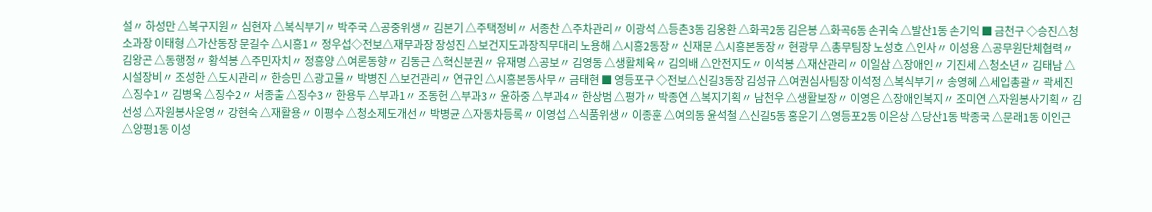설〃 하성만 △복구지원〃 심현자 △복식부기〃 박주국 △공중위생〃 김본기 △주택정비〃 서종찬 △주차관리〃 이광석 △등촌3동 김웅환 △화곡2동 김은봉 △화곡6동 손귀숙 △발산1동 손기익 ■ 금천구 ◇승진△청소과장 이태형 △가산동장 문길수 △시흥1〃 정우섭◇전보△재무과장 장성진 △보건지도과장직무대리 노용해 △시흥2동장〃 신재문 △시흥본동장〃 현광무 △총무팀장 노성호 △인사〃 이성용 △공무원단체협력〃 김왕곤 △동행정〃 황석봉 △주민자치〃 정흥양 △여론동향〃 김동근 △혁신분권〃 유재명 △공보〃 김영동 △생활체육〃 김의배 △안전지도〃 이석봉 △재산관리〃 이일삼 △장애인〃 기진세 △청소년〃 김태남 △시설장비〃 조성한 △도시관리〃 한승민 △광고물〃 박병진 △보건관리〃 연규인 △시흥본동사무〃 금태현 ■ 영등포구 ◇전보△신길3동장 김성규 △여권심사팀장 이석정 △복식부기〃 송영혜 △세입총괄〃 곽세진 △징수1〃 김병욱 △징수2〃 서종출 △징수3〃 한용두 △부과1〃 조동헌 △부과3〃 윤하중 △부과4〃 한상범 △평가〃 박종연 △복지기획〃 남천우 △생활보장〃 이영은 △장애인복지〃 조미연 △자원봉사기획〃 김선성 △자원봉사운영〃 강현숙 △재활용〃 이평수 △청소제도개선〃 박병균 △자동차등록〃 이영섭 △식품위생〃 이종훈 △여의동 윤석철 △신길5동 홍운기 △영등포2동 이은상 △당산1동 박종국 △문래1동 이인근 △양평1동 이성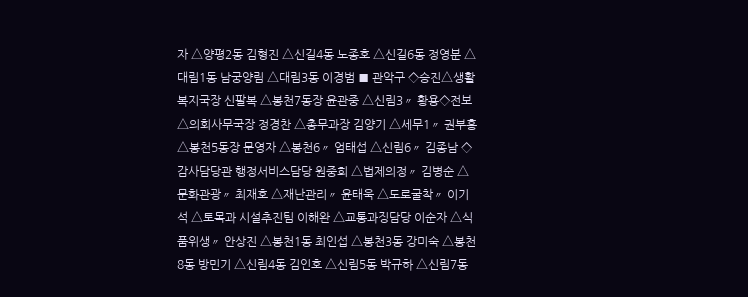자 △양평2동 김형진 △신길4동 노종호 △신길6동 정영분 △대림1동 남궁양림 △대림3동 이경범 ■ 관악구 ◇승진△생활복지국장 신팔복 △봉천7동장 윤관중 △신림3〃 황용◇전보△의회사무국장 정경찬 △총무과장 김양기 △세무1〃 권부홍 △봉천5동장 문영자 △봉천6〃 엄태섭 △신림6〃 김종남 ◇감사담당관 행정서비스담당 원중희 △법제의정〃 김병순 △문화관광〃 최재호 △재난관리〃 윤태욱 △도로굴착〃 이기석 △토목과 시설추진팀 이해완 △교통과징담당 이순자 △식품위생〃 안상진 △봉천1동 최인섭 △봉천3동 강미숙 △봉천8동 방민기 △신림4동 김인호 △신림5동 박규하 △신림7동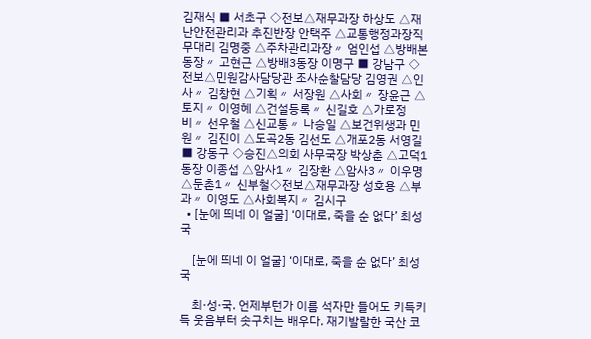김재식 ■ 서초구 ◇전보△재무과장 하상도 △재난안전관리과 추진반장 안택주 △교통행정과장직무대리 김명중 △주차관리과장〃 엄인섭 △방배본동장〃 고현근 △방배3동장 이명구 ■ 강남구 ◇전보△민원감사담당관 조사순찰담당 김영권 △인사〃 김창현 △기획〃 서장원 △사회〃 장윤근 △토지〃 이영혜 △건설등록〃 신길호 △가로정비〃 선우철 △신교통〃 나승일 △보건위생과 민원〃 김진이 △도곡2동 김선도 △개포2동 서영길 ■ 강동구 ◇승진△의회 사무국장 박상춘 △고덕1동장 이종섭 △암사1〃 김장환 △암사3〃 이우명 △둔촌1〃 신부철◇전보△재무과장 성호용 △부과〃 이영도 △사회복지〃 김시구
  • [눈에 띄네 이 얼굴] ‘이대로, 죽을 순 없다’ 최성국

    [눈에 띄네 이 얼굴] ‘이대로, 죽을 순 없다’ 최성국

    최·성·국. 언제부턴가 이름 석자만 들어도 키득키득 웃음부터 솟구치는 배우다. 재기발랄한 국산 코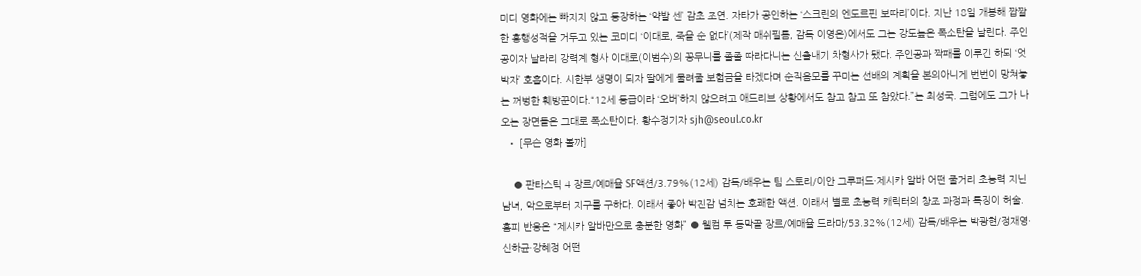미디 영화에는 빠지지 않고 등장하는 ‘약발 센’ 감초 조연. 자타가 공인하는 ‘스크린의 엔도르핀 보따리’이다. 지난 18일 개봉해 짭짤한 흥행성적을 거두고 있는 코미디 ‘이대로, 죽을 순 없다’(제작 매쉬필름, 감독 이영은)에서도 그는 강도높은 폭소탄을 날린다. 주인공이자 날라리 강력계 형사 이대로(이범수)의 꽁무니를 졸졸 따라다니는 신출내기 차형사가 됐다. 주인공과 짝패를 이루긴 하되 ‘엇박자’ 호흡이다. 시한부 생명이 되자 딸에게 물려줄 보험금을 타겠다며 순직음모를 꾸미는 선배의 계획을 본의아니게 번번이 망쳐놓는 꺼벙한 훼방꾼이다.“12세 등급이라 ‘오버’하지 않으려고 애드리브 상황에서도 참고 참고 또 참았다.”는 최성국. 그럼에도 그가 나오는 장면들은 그대로 폭소탄이다. 황수정기자 sjh@seoul.co.kr
  • [무슨 영화 볼까]

    ● 판타스틱 4 장르/예매율 SF액션/3.79%(12세) 감독/배우는 팀 스토리/이안 그루퍼드·제시카 알바 어떤 줄거리 초능력 지닌 남녀, 악으로부터 지구를 구하다. 이래서 좋아 박진감 넘치는 호쾌한 액션. 이래서 별로 초능력 캐릭터의 창조 과정과 특징이 허술. 홈피 반응은 “제시카 알바만으로 충분한 영화” ● 웰컴 투 동막골 장르/예매율 드라마/53.32%(12세) 감독/배우는 박광현/정재영·신하균·강혜정 어떤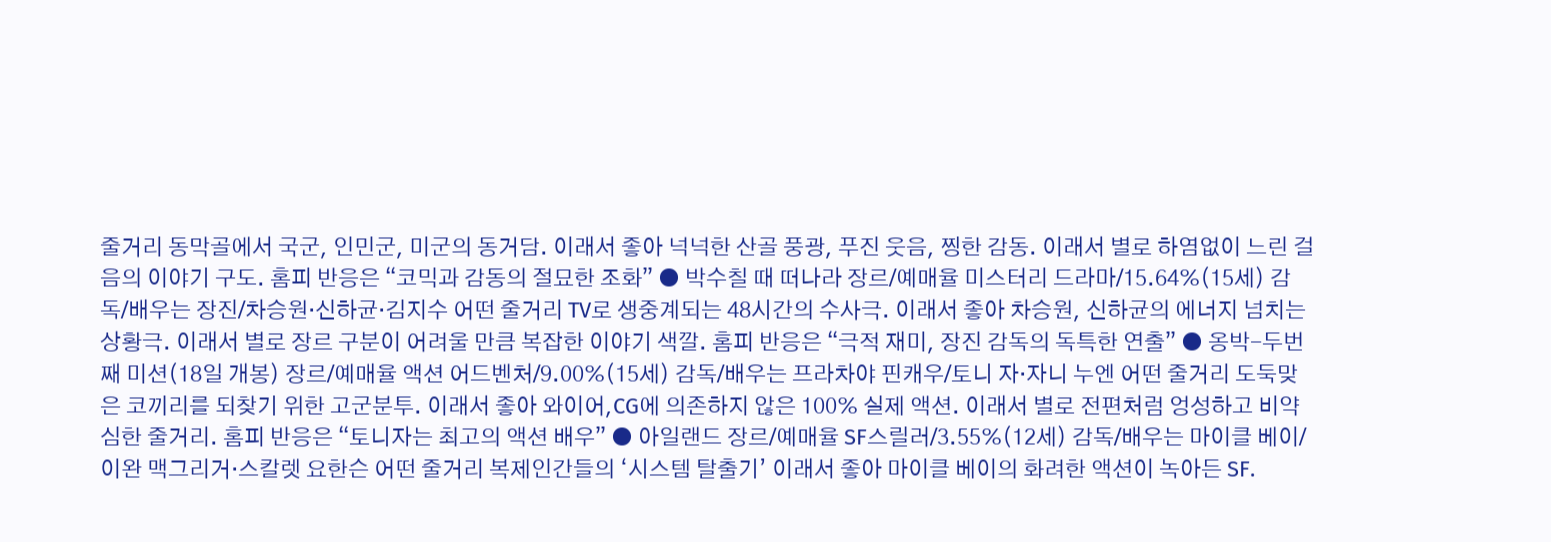줄거리 동막골에서 국군, 인민군, 미군의 동거담. 이래서 좋아 넉넉한 산골 풍광, 푸진 웃음, 찡한 감동. 이래서 별로 하염없이 느린 걸음의 이야기 구도. 홈피 반응은 “코믹과 감동의 절묘한 조화” ● 박수칠 때 떠나라 장르/예매율 미스터리 드라마/15.64%(15세) 감독/배우는 장진/차승원·신하균·김지수 어떤 줄거리 TV로 생중계되는 48시간의 수사극. 이래서 좋아 차승원, 신하균의 에너지 넘치는 상황극. 이래서 별로 장르 구분이 어려울 만큼 복잡한 이야기 색깔. 홈피 반응은 “극적 재미, 장진 감독의 독특한 연출” ● 옹박-두번째 미션(18일 개봉) 장르/예매율 액션 어드벤처/9.00%(15세) 감독/배우는 프라차야 핀캐우/토니 자·자니 누엔 어떤 줄거리 도둑맞은 코끼리를 되찾기 위한 고군분투. 이래서 좋아 와이어,CG에 의존하지 않은 100% 실제 액션. 이래서 별로 전편처럼 엉성하고 비약 심한 줄거리. 홈피 반응은 “토니자는 최고의 액션 배우” ● 아일랜드 장르/예매율 SF스릴러/3.55%(12세) 감독/배우는 마이클 베이/이완 맥그리거·스칼렛 요한슨 어떤 줄거리 복제인간들의 ‘시스템 탈출기’ 이래서 좋아 마이클 베이의 화려한 액션이 녹아든 SF.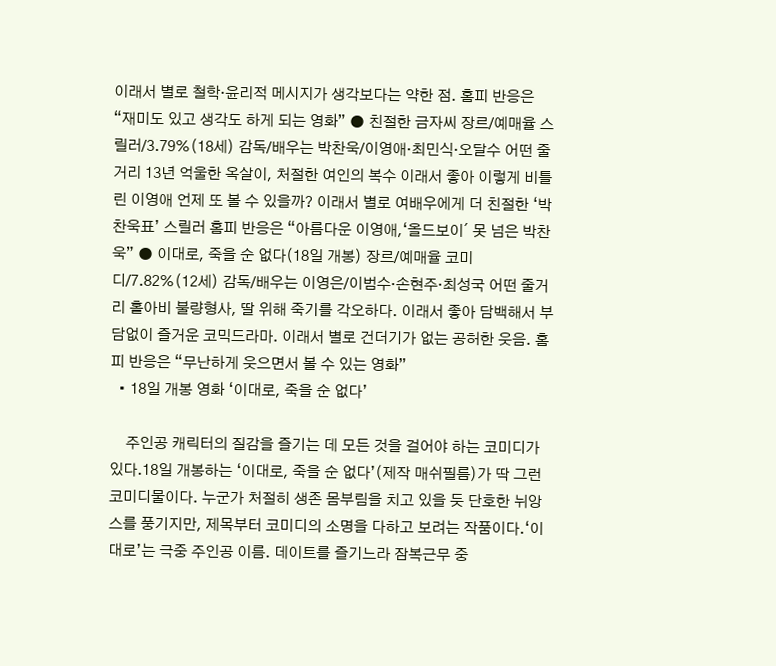이래서 별로 철학·윤리적 메시지가 생각보다는 약한 점. 홈피 반응은 “재미도 있고 생각도 하게 되는 영화” ● 친절한 금자씨 장르/예매율 스릴러/3.79%(18세) 감독/배우는 박찬욱/이영애·최민식·오달수 어떤 줄거리 13년 억울한 옥살이, 처절한 여인의 복수 이래서 좋아 이렇게 비틀린 이영애 언제 또 볼 수 있을까? 이래서 별로 여배우에게 더 친절한 ‘박찬욱표’ 스릴러 홈피 반응은 “아름다운 이영애,‘올드보이´ 못 넘은 박찬욱” ● 이대로, 죽을 순 없다(18일 개봉) 장르/예매율 코미디/7.82%(12세) 감독/배우는 이영은/이범수·손현주·최성국 어떤 줄거리 홀아비 불량형사, 딸 위해 죽기를 각오하다. 이래서 좋아 담백해서 부담없이 즐거운 코믹드라마. 이래서 별로 건더기가 없는 공허한 웃음. 홈피 반응은 “무난하게 웃으면서 볼 수 있는 영화”
  • 18일 개봉 영화 ‘이대로, 죽을 순 없다’

    주인공 캐릭터의 질감을 즐기는 데 모든 것을 걸어야 하는 코미디가 있다.18일 개봉하는 ‘이대로, 죽을 순 없다’(제작 매쉬필름)가 딱 그런 코미디물이다. 누군가 처절히 생존 몸부림을 치고 있을 듯 단호한 뉘앙스를 풍기지만, 제목부터 코미디의 소명을 다하고 보려는 작품이다.‘이대로’는 극중 주인공 이름. 데이트를 즐기느라 잠복근무 중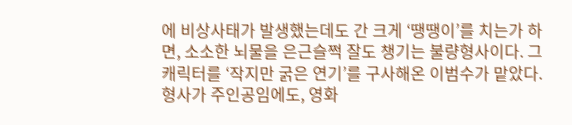에 비상사태가 발생했는데도 간 크게 ‘땡땡이’를 치는가 하면, 소소한 뇌물을 은근슬쩍 잘도 챙기는 불량형사이다. 그 캐릭터를 ‘작지만 굵은 연기’를 구사해온 이범수가 맡았다. 형사가 주인공임에도, 영화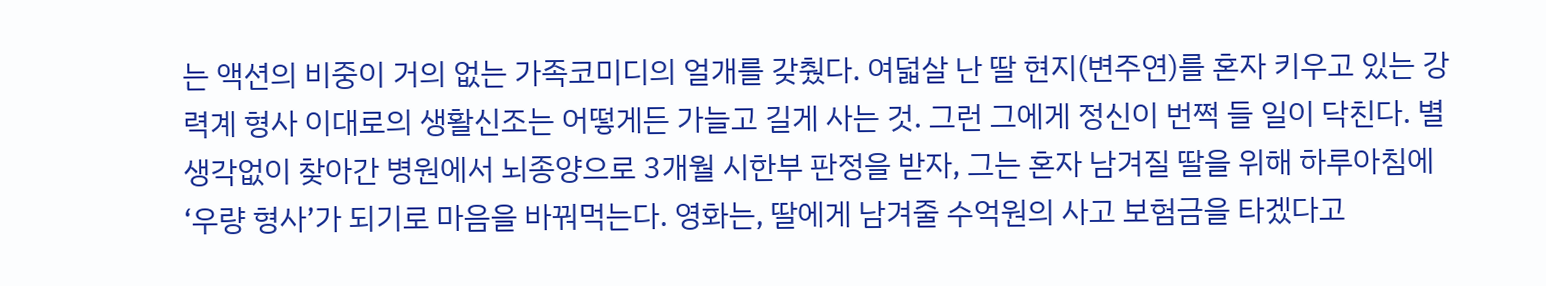는 액션의 비중이 거의 없는 가족코미디의 얼개를 갖췄다. 여덟살 난 딸 현지(변주연)를 혼자 키우고 있는 강력계 형사 이대로의 생활신조는 어떻게든 가늘고 길게 사는 것. 그런 그에게 정신이 번쩍 들 일이 닥친다. 별 생각없이 찾아간 병원에서 뇌종양으로 3개월 시한부 판정을 받자, 그는 혼자 남겨질 딸을 위해 하루아침에 ‘우량 형사’가 되기로 마음을 바꿔먹는다. 영화는, 딸에게 남겨줄 수억원의 사고 보험금을 타겠다고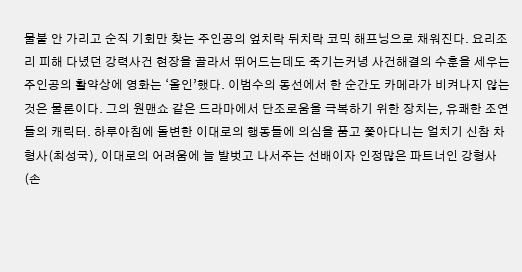물불 안 가리고 순직 기회만 찾는 주인공의 엎치락 뒤치락 코믹 해프닝으로 채워진다. 요리조리 피해 다녔던 강력사건 현장을 골라서 뛰어드는데도 죽기는커녕 사건해결의 수훈을 세우는 주인공의 활약상에 영화는 ‘올인’했다. 이범수의 동선에서 한 순간도 카메라가 비켜나지 않는 것은 물론이다. 그의 원맨쇼 같은 드라마에서 단조로움을 극복하기 위한 장치는, 유쾌한 조연들의 캐릭터. 하루아침에 돌변한 이대로의 행동들에 의심을 품고 쫓아다니는 얼치기 신참 차형사(최성국), 이대로의 어려움에 늘 발벗고 나서주는 선배이자 인정많은 파트너인 강형사(손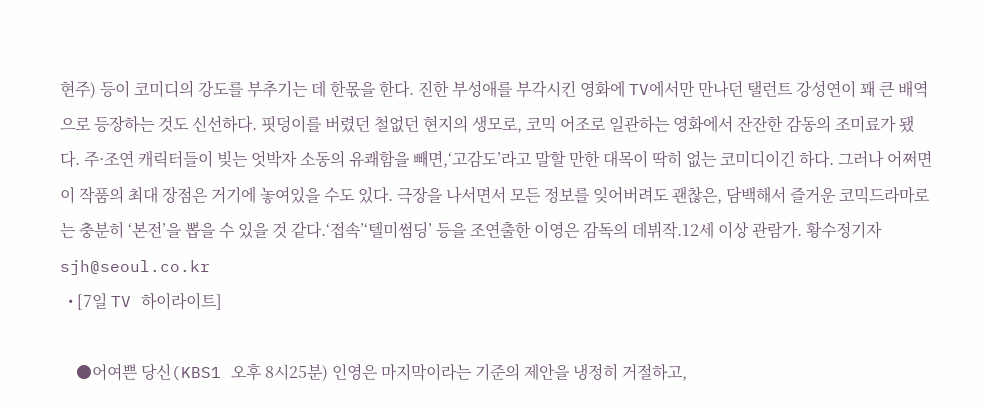현주) 등이 코미디의 강도를 부추기는 데 한몫을 한다. 진한 부성애를 부각시킨 영화에 TV에서만 만나던 탤런트 강성연이 꽤 큰 배역으로 등장하는 것도 신선하다. 핏덩이를 버렸던 철없던 현지의 생모로, 코믹 어조로 일관하는 영화에서 잔잔한 감동의 조미료가 됐다. 주·조연 캐릭터들이 빚는 엇박자 소동의 유쾌함을 빼면,‘고감도’라고 말할 만한 대목이 딱히 없는 코미디이긴 하다. 그러나 어쩌면 이 작품의 최대 장점은 거기에 놓여있을 수도 있다. 극장을 나서면서 모든 정보를 잊어버려도 괜찮은, 담백해서 즐거운 코믹드라마로는 충분히 ‘본전’을 뽑을 수 있을 것 같다.‘접속’‘텔미썸딩’ 등을 조연출한 이영은 감독의 데뷔작.12세 이상 관람가. 황수정기자 sjh@seoul.co.kr
  • [7일 TV 하이라이트]

    ●어여쁜 당신(KBS1 오후 8시25분) 인영은 마지막이라는 기준의 제안을 냉정히 거절하고,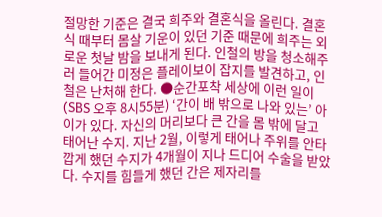절망한 기준은 결국 희주와 결혼식을 올린다. 결혼식 때부터 몸살 기운이 있던 기준 때문에 희주는 외로운 첫날 밤을 보내게 된다. 인철의 방을 청소해주러 들어간 미정은 플레이보이 잡지를 발견하고, 인철은 난처해 한다. ●순간포착 세상에 이런 일이(SBS 오후 8시55분) ‘간이 배 밖으로 나와 있는’ 아이가 있다. 자신의 머리보다 큰 간을 몸 밖에 달고 태어난 수지. 지난 2월, 이렇게 태어나 주위를 안타깝게 했던 수지가 4개월이 지나 드디어 수술을 받았다. 수지를 힘들게 했던 간은 제자리를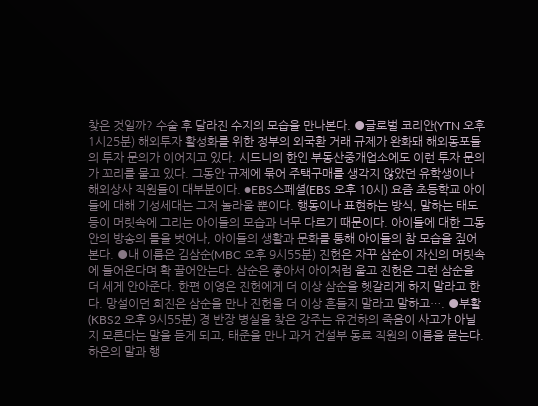찾은 것일까? 수술 후 달라진 수지의 모습을 만나본다. ●글로벌 코리안(YTN 오후 1시25분) 해외투자 활성화를 위한 정부의 외국환 거래 규제가 완화돼 해외동포들의 투자 문의가 이어지고 있다. 시드니의 한인 부동산중개업소에도 이런 투자 문의가 꼬리를 물고 있다. 그동안 규제에 묶어 주택구매를 생각지 않았던 유학생이나 해외상사 직원들이 대부분이다. ●EBS스페셜(EBS 오후 10시) 요즘 초등학교 아이들에 대해 기성세대는 그저 놀라울 뿐이다. 행동이나 표현하는 방식, 말하는 태도 등이 머릿속에 그리는 아이들의 모습과 너무 다르기 때문이다. 아이들에 대한 그동안의 방송의 틀을 벗어나, 아이들의 생활과 문화를 통해 아이들의 참 모습을 짚어본다. ●내 이름은 김삼순(MBC 오후 9시55분) 진헌은 자꾸 삼순이 자신의 머릿속에 들어온다며 확 끌어안는다. 삼순은 좋아서 아이처럼 울고 진헌은 그런 삼순을 더 세게 안아준다. 한편 이영은 진헌에게 더 이상 삼순을 헷갈리게 하지 말라고 한다. 망설이던 희진은 삼순을 만나 진헌을 더 이상 흔들지 말라고 말하고…. ●부활(KBS2 오후 9시55분) 경 반장 병실을 찾은 강주는 유건하의 죽음이 사고가 아닐지 모른다는 말을 듣게 되고, 태준을 만나 과거 건설부 동료 직원의 이름을 묻는다. 하은의 말과 행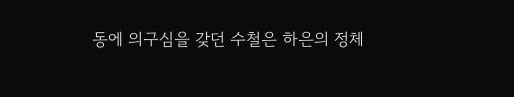동에 의구심을 갖던 수철은 하은의 정체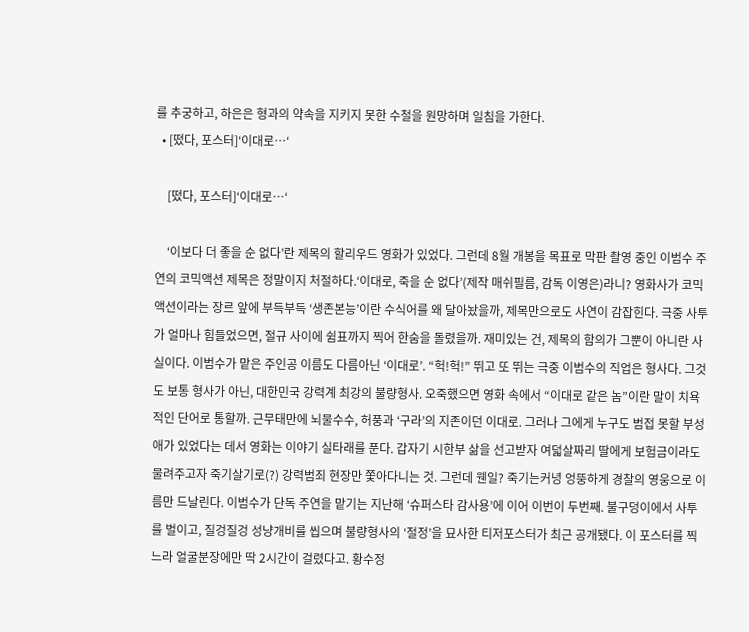를 추궁하고, 하은은 형과의 약속을 지키지 못한 수철을 원망하며 일침을 가한다.
  • [떴다, 포스터]‘이대로…‘

    [떴다, 포스터]‘이대로…‘

    ‘이보다 더 좋을 순 없다’란 제목의 할리우드 영화가 있었다. 그런데 8월 개봉을 목표로 막판 촬영 중인 이범수 주연의 코믹액션 제목은 정말이지 처절하다.‘이대로, 죽을 순 없다’(제작 매쉬필름, 감독 이영은)라니? 영화사가 코믹액션이라는 장르 앞에 부득부득 ‘생존본능’이란 수식어를 왜 달아놨을까, 제목만으로도 사연이 감잡힌다. 극중 사투가 얼마나 힘들었으면, 절규 사이에 쉼표까지 찍어 한숨을 돌렸을까. 재미있는 건, 제목의 함의가 그뿐이 아니란 사실이다. 이범수가 맡은 주인공 이름도 다름아닌 ‘이대로’. “헉!헉!” 뛰고 또 뛰는 극중 이범수의 직업은 형사다. 그것도 보통 형사가 아닌, 대한민국 강력계 최강의 불량형사. 오죽했으면 영화 속에서 “이대로 같은 놈”이란 말이 치욕적인 단어로 통할까. 근무태만에 뇌물수수, 허풍과 ‘구라’의 지존이던 이대로. 그러나 그에게 누구도 범접 못할 부성애가 있었다는 데서 영화는 이야기 실타래를 푼다. 갑자기 시한부 삶을 선고받자 여덟살짜리 딸에게 보험금이라도 물려주고자 죽기살기로(?) 강력범죄 현장만 쫓아다니는 것. 그런데 웬일? 죽기는커녕 엉뚱하게 경찰의 영웅으로 이름만 드날린다. 이범수가 단독 주연을 맡기는 지난해 ‘슈퍼스타 감사용’에 이어 이번이 두번째. 불구덩이에서 사투를 벌이고, 질겅질겅 성냥개비를 씹으며 불량형사의 ‘절정’을 묘사한 티저포스터가 최근 공개됐다. 이 포스터를 찍느라 얼굴분장에만 딱 2시간이 걸렸다고. 황수정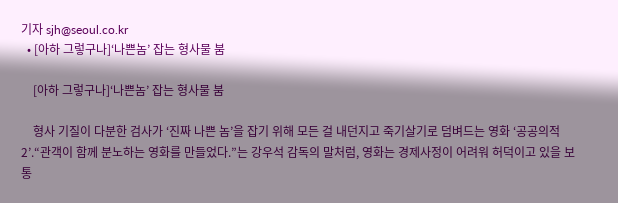기자 sjh@seoul.co.kr
  • [아하 그렇구나]‘나쁜놈’ 잡는 형사물 붐

    [아하 그렇구나]‘나쁜놈’ 잡는 형사물 붐

    형사 기질이 다분한 검사가 ‘진짜 나쁜 놈’을 잡기 위해 모든 걸 내던지고 죽기살기로 덤벼드는 영화 ‘공공의적2’.“관객이 함께 분노하는 영화를 만들었다.”는 강우석 감독의 말처럼, 영화는 경제사정이 어려워 허덕이고 있을 보통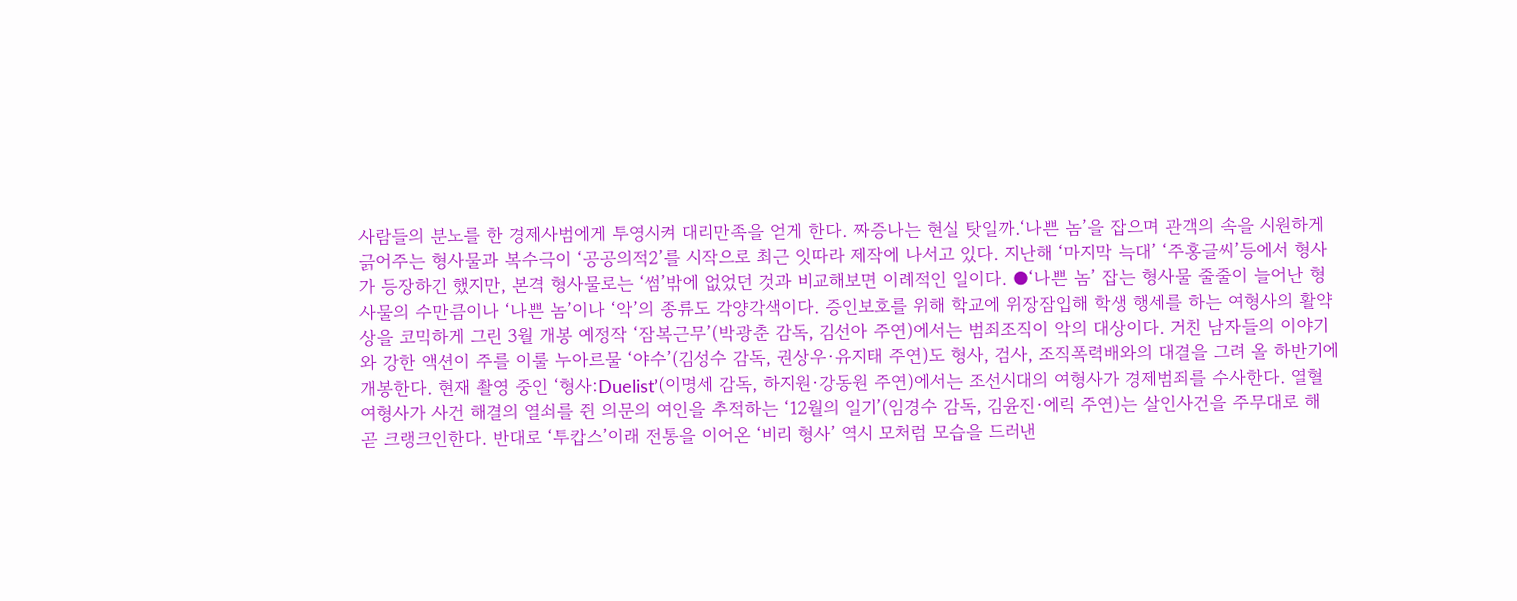사람들의 분노를 한 경제사범에게 투영시켜 대리만족을 얻게 한다. 짜증나는 현실 탓일까.‘나쁜 놈’을 잡으며 관객의 속을 시원하게 긁어주는 형사물과 복수극이 ‘공공의적2’를 시작으로 최근 잇따라 제작에 나서고 있다. 지난해 ‘마지막 늑대’ ‘주홍글씨’등에서 형사가 등장하긴 했지만, 본격 형사물로는 ‘썸’밖에 없었던 것과 비교해보면 이례적인 일이다. ●‘나쁜 놈’ 잡는 형사물 줄줄이 늘어난 형사물의 수만큼이나 ‘나쁜 놈’이나 ‘악’의 종류도 각양각색이다. 증인보호를 위해 학교에 위장잠입해 학생 행세를 하는 여형사의 활약상을 코믹하게 그린 3월 개봉 예정작 ‘잠복근무’(박광춘 감독, 김선아 주연)에서는 범죄조직이 악의 대상이다. 거친 남자들의 이야기와 강한 액션이 주를 이룰 누아르물 ‘야수’(김성수 감독, 권상우·유지태 주연)도 형사, 검사, 조직폭력배와의 대결을 그려 올 하반기에 개봉한다. 현재 촬영 중인 ‘형사:Duelist’(이명세 감독, 하지원·강동원 주연)에서는 조선시대의 여형사가 경제범죄를 수사한다. 열혈 여형사가 사건 해결의 열쇠를 쥔 의문의 여인을 추적하는 ‘12월의 일기’(임경수 감독, 김윤진·에릭 주연)는 살인사건을 주무대로 해 곧 크랭크인한다. 반대로 ‘투캅스’이래 전통을 이어온 ‘비리 형사’ 역시 모처럼 모습을 드러낸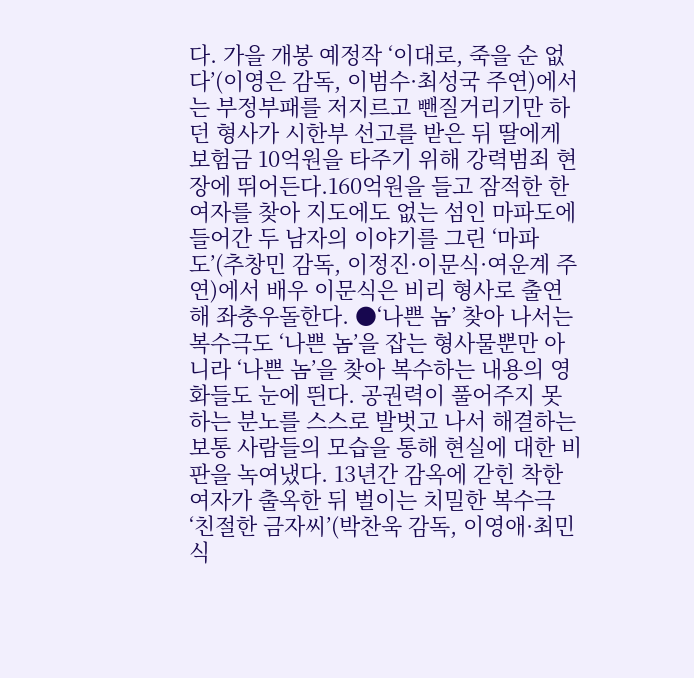다. 가을 개봉 예정작 ‘이대로, 죽을 순 없다’(이영은 감독, 이범수·최성국 주연)에서는 부정부패를 저지르고 뺀질거리기만 하던 형사가 시한부 선고를 받은 뒤 딸에게 보험금 10억원을 타주기 위해 강력범죄 현장에 뛰어든다.160억원을 들고 잠적한 한 여자를 찾아 지도에도 없는 섬인 마파도에 들어간 두 남자의 이야기를 그린 ‘마파도’(추창민 감독, 이정진·이문식·여운계 주연)에서 배우 이문식은 비리 형사로 출연해 좌충우돌한다. ●‘나쁜 놈’ 찾아 나서는 복수극도 ‘나쁜 놈’을 잡는 형사물뿐만 아니라 ‘나쁜 놈’을 찾아 복수하는 내용의 영화들도 눈에 띈다. 공권력이 풀어주지 못하는 분노를 스스로 발벗고 나서 해결하는 보통 사람들의 모습을 통해 현실에 대한 비판을 녹여냈다. 13년간 감옥에 갇힌 착한 여자가 출옥한 뒤 벌이는 치밀한 복수극 ‘친절한 금자씨’(박찬욱 감독, 이영애·최민식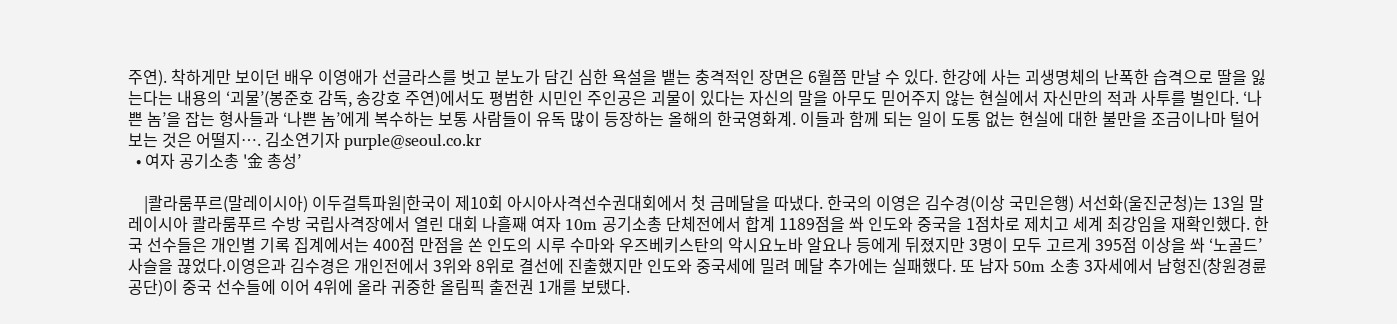주연). 착하게만 보이던 배우 이영애가 선글라스를 벗고 분노가 담긴 심한 욕설을 뱉는 충격적인 장면은 6월쯤 만날 수 있다. 한강에 사는 괴생명체의 난폭한 습격으로 딸을 잃는다는 내용의 ‘괴물’(봉준호 감독, 송강호 주연)에서도 평범한 시민인 주인공은 괴물이 있다는 자신의 말을 아무도 믿어주지 않는 현실에서 자신만의 적과 사투를 벌인다. ‘나쁜 놈’을 잡는 형사들과 ‘나쁜 놈’에게 복수하는 보통 사람들이 유독 많이 등장하는 올해의 한국영화계. 이들과 함께 되는 일이 도통 없는 현실에 대한 불만을 조금이나마 털어보는 것은 어떨지…. 김소연기자 purple@seoul.co.kr
  • 여자 공기소총 '金 총성’

    |콸라룸푸르(말레이시아) 이두걸특파원|한국이 제10회 아시아사격선수권대회에서 첫 금메달을 따냈다. 한국의 이영은 김수경(이상 국민은행) 서선화(울진군청)는 13일 말레이시아 콸라룸푸르 수방 국립사격장에서 열린 대회 나흘째 여자 10m 공기소총 단체전에서 합계 1189점을 쏴 인도와 중국을 1점차로 제치고 세계 최강임을 재확인했다. 한국 선수들은 개인별 기록 집계에서는 400점 만점을 쏜 인도의 시루 수마와 우즈베키스탄의 악시요노바 알요나 등에게 뒤졌지만 3명이 모두 고르게 395점 이상을 쏴 ‘노골드’ 사슬을 끊었다.이영은과 김수경은 개인전에서 3위와 8위로 결선에 진출했지만 인도와 중국세에 밀려 메달 추가에는 실패했다. 또 남자 50m 소총 3자세에서 남형진(창원경륜공단)이 중국 선수들에 이어 4위에 올라 귀중한 올림픽 출전권 1개를 보탰다.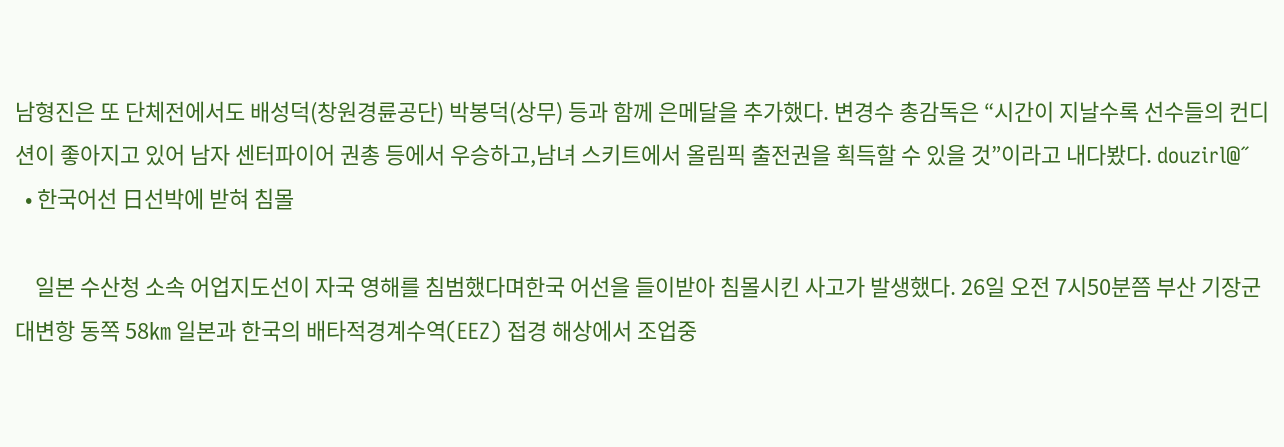남형진은 또 단체전에서도 배성덕(창원경륜공단) 박봉덕(상무) 등과 함께 은메달을 추가했다. 변경수 총감독은 “시간이 지날수록 선수들의 컨디션이 좋아지고 있어 남자 센터파이어 권총 등에서 우승하고,남녀 스키트에서 올림픽 출전권을 획득할 수 있을 것”이라고 내다봤다. douzirl@˝
  • 한국어선 日선박에 받혀 침몰

    일본 수산청 소속 어업지도선이 자국 영해를 침범했다며한국 어선을 들이받아 침몰시킨 사고가 발생했다. 26일 오전 7시50분쯤 부산 기장군 대변항 동쪽 58㎞ 일본과 한국의 배타적경계수역(EEZ) 접경 해상에서 조업중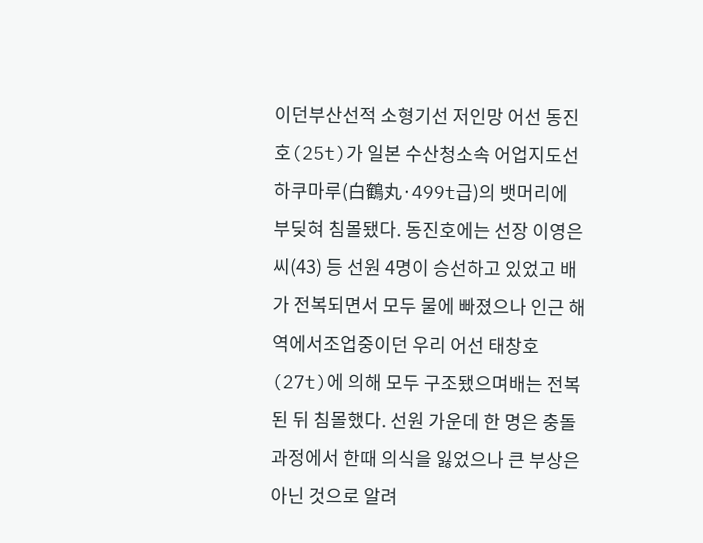이던부산선적 소형기선 저인망 어선 동진호(25t)가 일본 수산청소속 어업지도선 하쿠마루(白鶴丸·499t급)의 뱃머리에 부딪혀 침몰됐다. 동진호에는 선장 이영은씨(43) 등 선원 4명이 승선하고 있었고 배가 전복되면서 모두 물에 빠졌으나 인근 해역에서조업중이던 우리 어선 태창호(27t)에 의해 모두 구조됐으며배는 전복된 뒤 침몰했다. 선원 가운데 한 명은 충돌과정에서 한때 의식을 잃었으나 큰 부상은 아닌 것으로 알려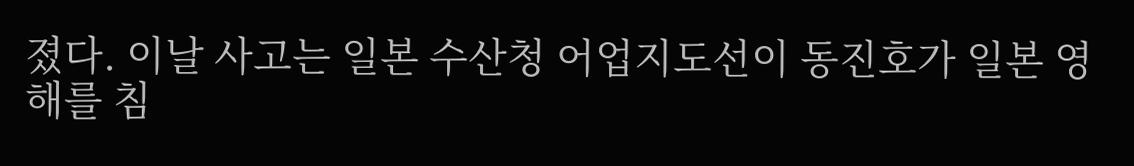졌다. 이날 사고는 일본 수산청 어업지도선이 동진호가 일본 영해를 침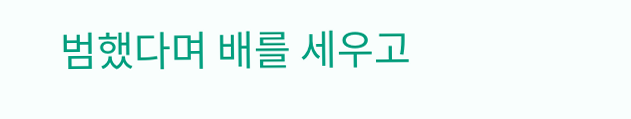범했다며 배를 세우고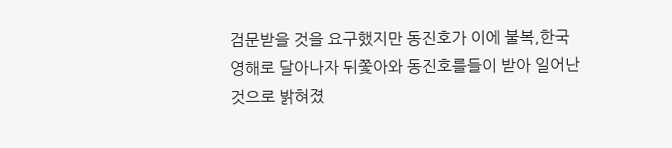검문받을 것을 요구했지만 동진호가 이에 불복,한국 영해로 달아나자 뒤쫓아와 동진호를들이 받아 일어난 것으로 밝혀졌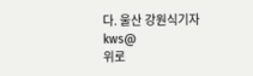다. 울산 강원식기자 kws@
위로